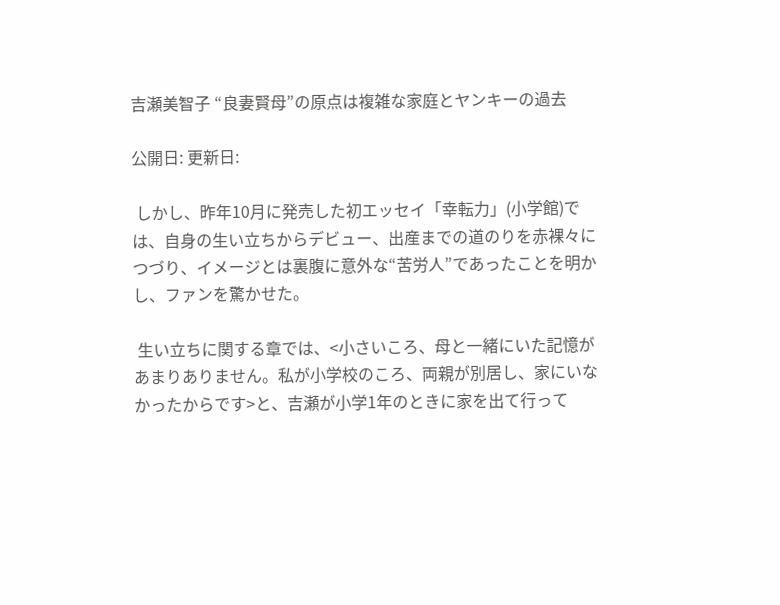吉瀬美智子 “良妻賢母”の原点は複雑な家庭とヤンキーの過去

公開日: 更新日:

 しかし、昨年10月に発売した初エッセイ「幸転力」(小学館)では、自身の生い立ちからデビュー、出産までの道のりを赤裸々につづり、イメージとは裏腹に意外な“苦労人”であったことを明かし、ファンを驚かせた。

 生い立ちに関する章では、<小さいころ、母と一緒にいた記憶があまりありません。私が小学校のころ、両親が別居し、家にいなかったからです>と、吉瀬が小学1年のときに家を出て行って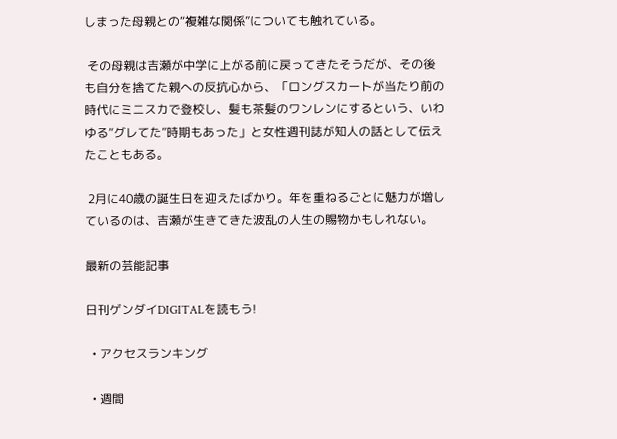しまった母親との“複雑な関係”についても触れている。

 その母親は吉瀬が中学に上がる前に戻ってきたそうだが、その後も自分を捨てた親への反抗心から、「ロングスカートが当たり前の時代にミニスカで登校し、髪も茶髪のワンレンにするという、いわゆる“グレてた”時期もあった」と女性週刊誌が知人の話として伝えたこともある。

 2月に40歳の誕生日を迎えたばかり。年を重ねるごとに魅力が増しているのは、吉瀬が生きてきた波乱の人生の賜物かもしれない。

最新の芸能記事

日刊ゲンダイDIGITALを読もう!

  • アクセスランキング

  • 週間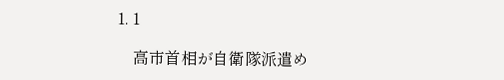1. 1

    高市首相が自衛隊派遣め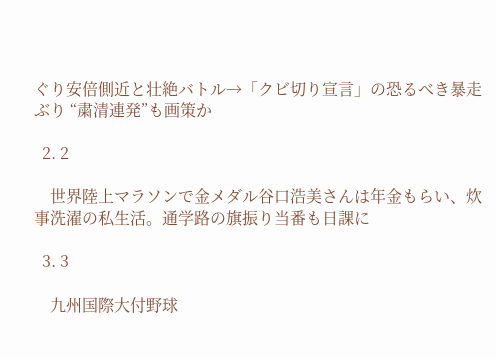ぐり安倍側近と壮絶バトル→「クビ切り宣言」の恐るべき暴走ぶり “粛清連発”も画策か

  2. 2

    世界陸上マラソンで金メダル谷口浩美さんは年金もらい、炊事洗濯の私生活。通学路の旗振り当番も日課に

  3. 3

    九州国際大付野球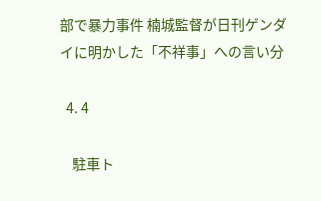部で暴力事件 楠城監督が日刊ゲンダイに明かした「不祥事」への言い分

  4. 4

    駐車ト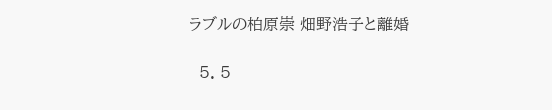ラブルの柏原崇 畑野浩子と離婚

  5. 5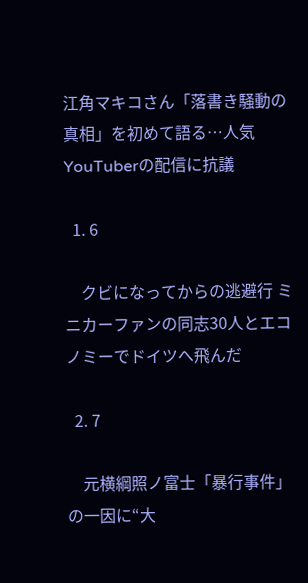江角マキコさん「落書き騒動の真相」を初めて語る…人気YouTuberの配信に抗議

  1. 6

    クビになってからの逃避行 ミニカーファンの同志30人とエコノミーでドイツへ飛んだ

  2. 7

    元横綱照ノ富士「暴行事件」の一因に“大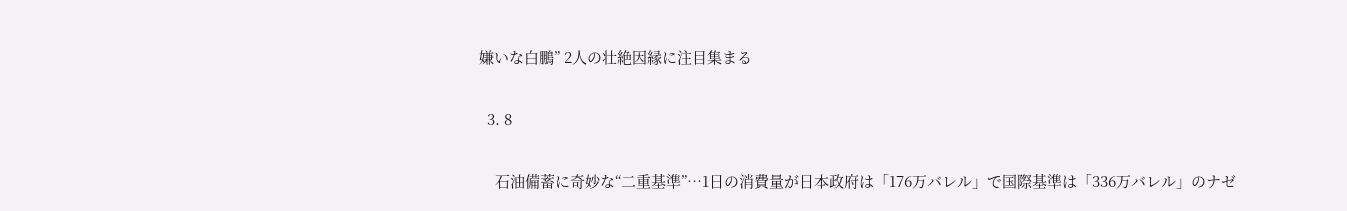嫌いな白鵬” 2人の壮絶因縁に注目集まる

  3. 8

    石油備蓄に奇妙な“二重基準”…1日の消費量が日本政府は「176万バレル」で国際基準は「336万バレル」のナゼ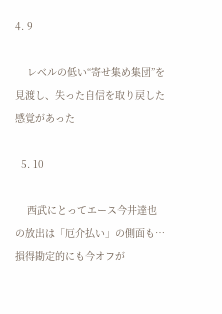4. 9

    レベルの低い“寄せ集め集団”を見渡し、失った自信を取り戻した感覚があった

  5. 10

    西武にとってエース今井達也の放出は「厄介払い」の側面も…損得勘定的にも今オフが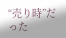“売り時”だった